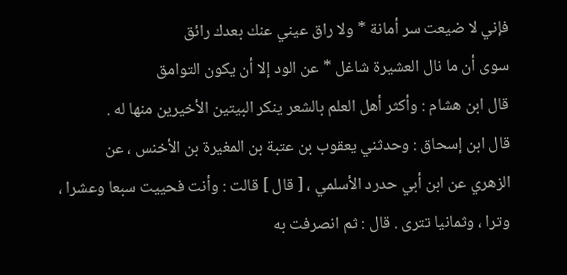فإني لا ضيعت سر أمانة * ولا راق عيني عنك بعدك رائق
سوى أن ما نال العشيرة شاغل * عن الود إلا أن يكون التوامق
قال ابن هشام : وأكثر أهل العلم بالشعر ينكر البيتين الأخيرين منها له .
قال ابن إسحاق : وحدثني يعقوب بن عتبة بن المغيرة بن الأخنس ، عن
الزهري عن ابن أبي حدرد الأسلمي ، [ قال ] قالت : وأنت فحييت سبعا وعشرا ،
وترا ، وثمانيا تترى . قال : ثم انصرفت به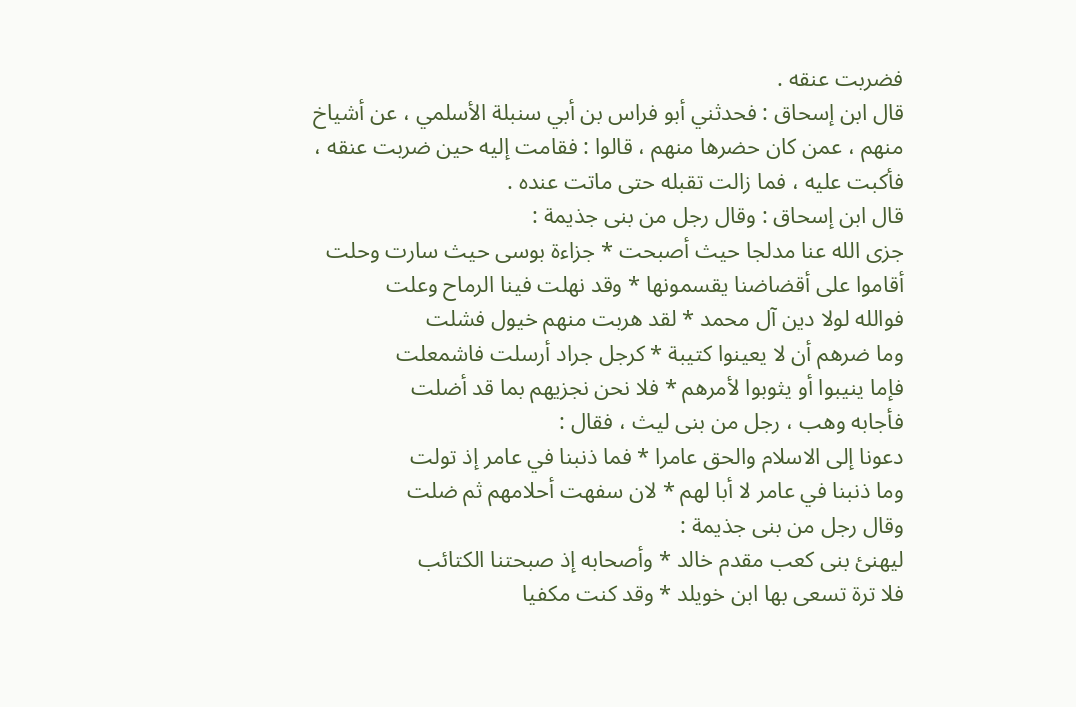فضربت عنقه .
قال ابن إسحاق : فحدثني أبو فراس بن أبي سنبلة الأسلمي ، عن أشياخ
منهم ، عمن كان حضرها منهم ، قالوا : فقامت إليه حين ضربت عنقه ،
فأكبت عليه ، فما زالت تقبله حتى ماتت عنده .
قال ابن إسحاق : وقال رجل من بنى جذيمة :
جزى الله عنا مدلجا حيث أصبحت * جزاءة بوسى حيث سارت وحلت
أقاموا على أقضاضنا يقسمونها * وقد نهلت فينا الرماح وعلت
فوالله لولا دين آل محمد * لقد هربت منهم خيول فشلت
وما ضرهم أن لا يعينوا كتيبة * كرجل جراد أرسلت فاشمعلت
فإما ينيبوا أو يثوبوا لأمرهم * فلا نحن نجزيهم بما قد أضلت
فأجابه وهب ، رجل من بنى ليث ، فقال :
دعونا إلى الاسلام والحق عامرا * فما ذنبنا في عامر إذ تولت
وما ذنبنا في عامر لا أبا لهم * لان سفهت أحلامهم ثم ضلت
وقال رجل من بنى جذيمة :
ليهنئ بنى كعب مقدم خالد * وأصحابه إذ صبحتنا الكتائب
فلا ترة تسعى بها ابن خويلد * وقد كنت مكفيا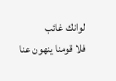لوانك غائب
فلا قومنا ينهون عنا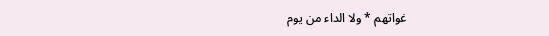غواتهم * ولا الداء من يوم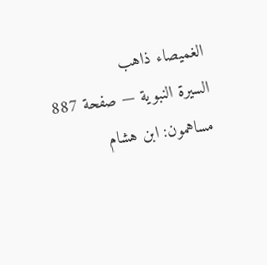الغميصاء ذاهب
السيرة النبوية — صفحة 887
مساهمون: ابن هشام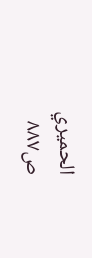الحميري
ص٨٨٧